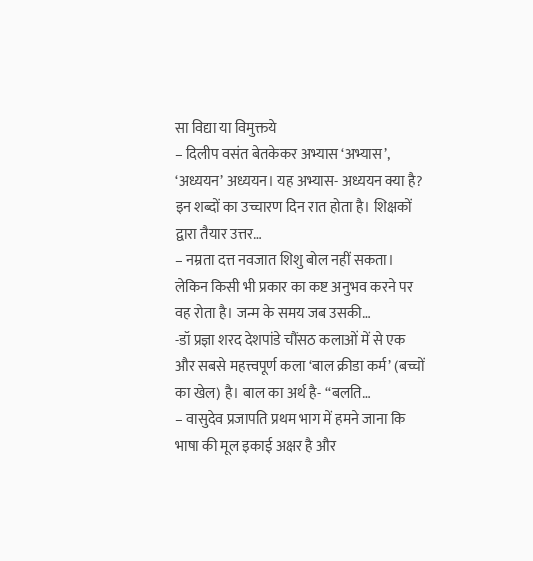सा विद्या या विमुक्तये
– दिलीप वसंत बेतकेकर अभ्यास ‘अभ्यास’, ‘अध्ययन’ अध्ययन। यह अभ्यास- अध्ययन क्या है? इन शब्दों का उच्चारण दिन रात होता है। शिक्षकों द्वारा तैयार उत्तर…
– नम्रता दत्त नवजात शिशु बोल नहीं सकता। लेकिन किसी भी प्रकार का कष्ट अनुभव करने पर वह रोता है। जन्म के समय जब उसकी…
-डॉ प्रज्ञा शरद देशपांडे चौंसठ कलाओं में से एक और सबसे महत्त्वपूर्ण कला ‘बाल क्रीडा कर्म’ (बच्चों का खेल) है। बाल का अर्थ है- “बलति…
– वासुदेव प्रजापति प्रथम भाग में हमने जाना कि भाषा की मूल इकाई अक्षर है और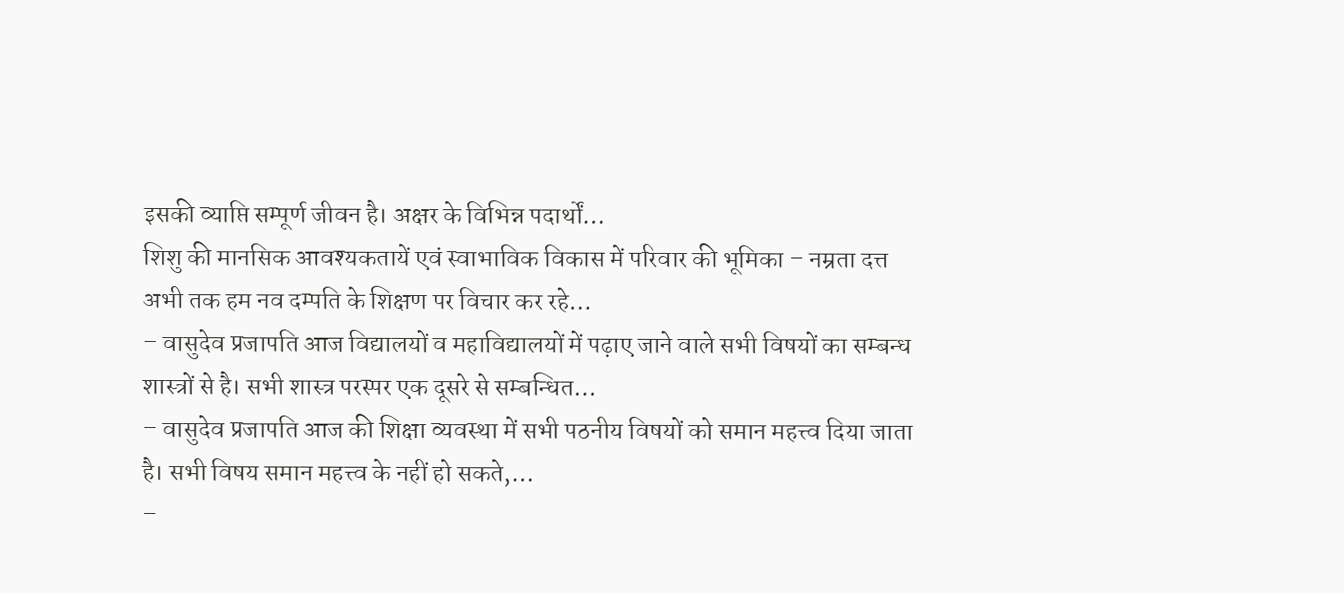इसकी व्याप्ति सम्पूर्ण जीवन है। अक्षर के विभिन्न पदार्थों…
शिशु की मानसिक आवश्यकतायें एवं स्वाभाविक विकास में परिवार की भूमिका – नम्रता दत्त अभी तक हम नव दम्पति के शिक्षण पर विचार कर रहे…
– वासुदेव प्रजापति आज विद्यालयों व महाविद्यालयों में पढ़ाए जाने वाले सभी विषयों का सम्बन्ध शास्त्रों से है। सभी शास्त्र परस्पर एक दूसरे से सम्बन्धित…
– वासुदेव प्रजापति आज की शिक्षा व्यवस्था में सभी पठनीय विषयों को समान महत्त्व दिया जाता है। सभी विषय समान महत्त्व के नहीं हो सकते,…
–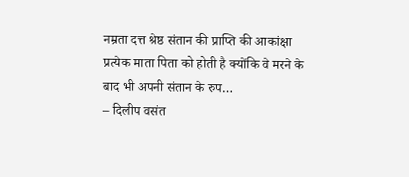नम्रता दत्त श्रेष्ठ संतान की प्राप्ति की आकांक्षा प्रत्येक माता पिता को होती है क्योंकि वे मरने के बाद भी अपनी संतान के रुप…
– दिलीप वसंत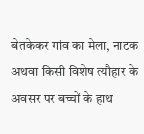बेतकेकर गांव का मेला, नाटक अथवा किसी विशेष त्यौहार के अवसर पर बच्चों के हाथ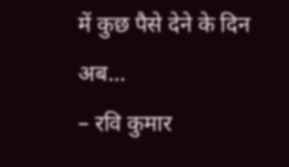में कुछ पैसे देने के दिन अब…
– रवि कुमार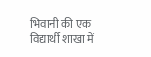भिवानी की एक विद्यार्थी शाखा में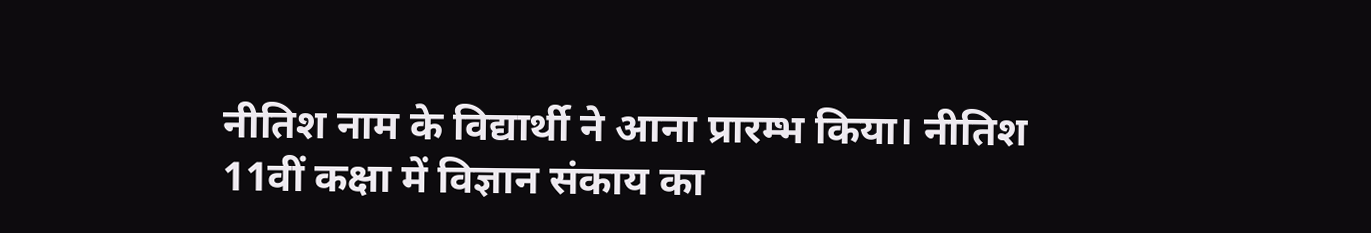नीतिश नाम के विद्यार्थी ने आना प्रारम्भ किया। नीतिश 11वीं कक्षा में विज्ञान संकाय का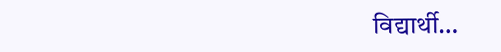विद्यार्थी…